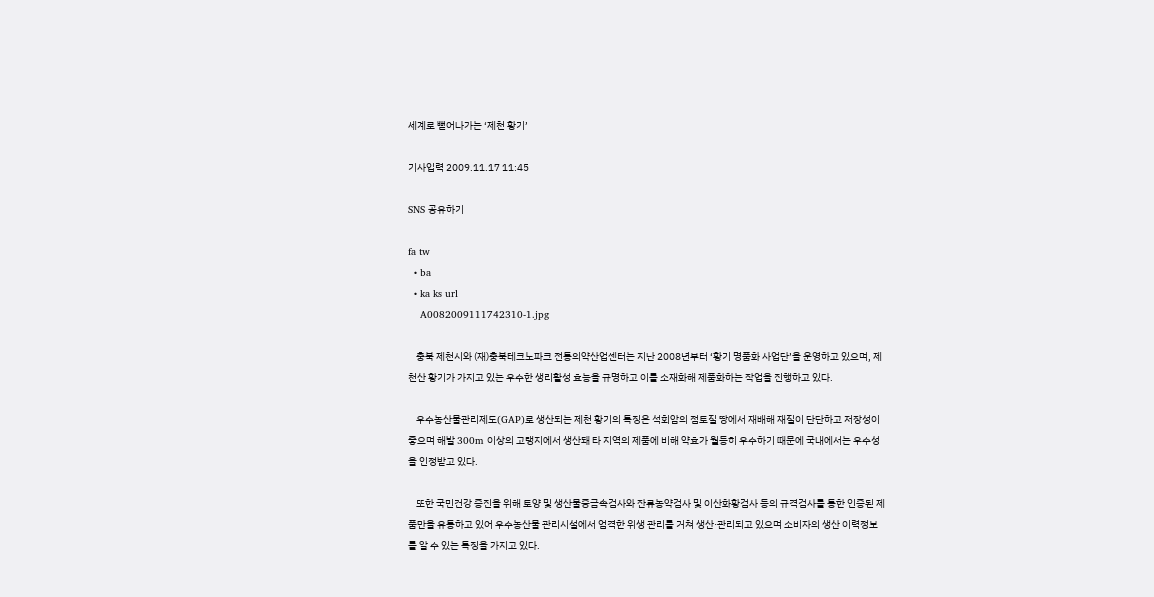세계로 뻗어나가는 ‘제천 황기’

기사입력 2009.11.17 11:45

SNS 공유하기

fa tw
  • ba
  • ka ks url
    A0082009111742310-1.jpg

    충북 제천시와 (재)충북테크노파크 전통의약산업센터는 지난 2008년부터 ‘황기 명품화 사업단’을 운영하고 있으며, 제천산 황기가 가지고 있는 우수한 생리활성 효능을 규명하고 이를 소재화해 제품화하는 작업을 진행하고 있다.

    우수농산물관리제도(GAP)로 생산되는 제천 황기의 특징은 석회암의 점토질 땅에서 재배해 재질이 단단하고 저장성이 좋으며 해발 300m 이상의 고랭지에서 생산돼 타 지역의 제품에 비해 약효가 월등히 우수하기 때문에 국내에서는 우수성을 인정받고 있다.

    또한 국민건강 증진을 위해 토양 및 생산물중금속검사와 잔류농약검사 및 이산화황검사 등의 규격검사를 통한 인증된 제품만을 유통하고 있어 우수농산물 관리시설에서 엄격한 위생 관리를 거쳐 생산·관리되고 있으며 소비자의 생산 이력정보를 알 수 있는 특징을 가지고 있다.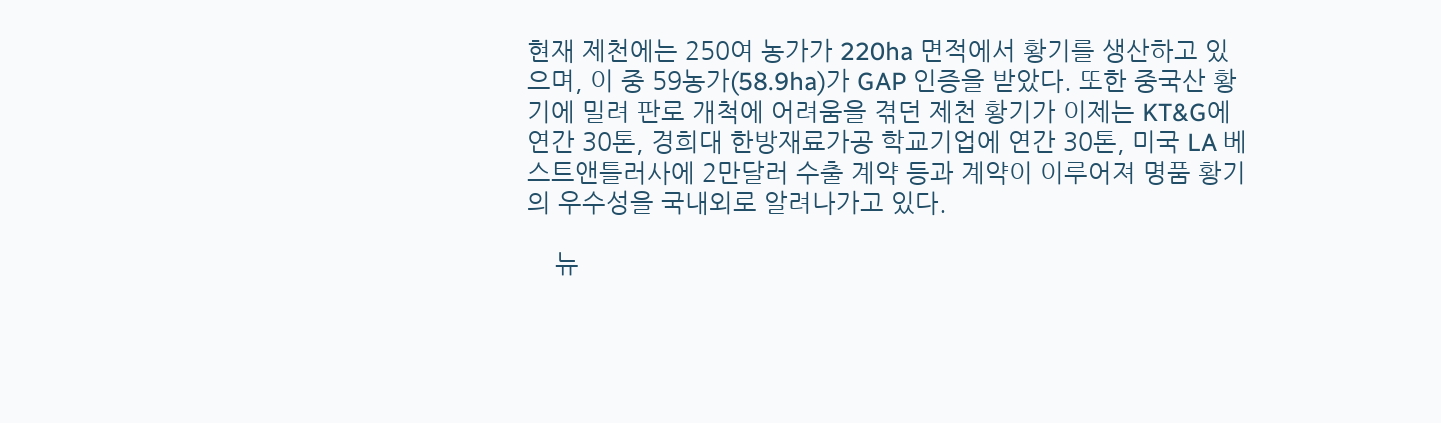현재 제천에는 250여 농가가 220ha 면적에서 황기를 생산하고 있으며, 이 중 59농가(58.9ha)가 GAP 인증을 받았다. 또한 중국산 황기에 밀려 판로 개척에 어려움을 겪던 제천 황기가 이제는 KT&G에 연간 30톤, 경희대 한방재료가공 학교기업에 연간 30톤, 미국 LA 베스트앤틀러사에 2만달러 수출 계약 등과 계약이 이루어져 명품 황기의 우수성을 국내외로 알려나가고 있다.

    뉴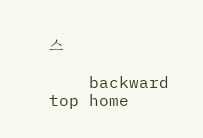스

    backward top home